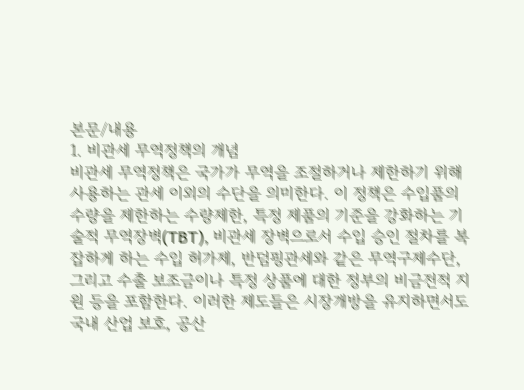본문/내용
1. 비관세 무역정책의 개념
비관세 무역정책은 국가가 무역을 조절하거나 제한하기 위해 사용하는 관세 이외의 수단을 의미한다. 이 정책은 수입품의 수량을 제한하는 수량제한, 특정 제품의 기준을 강화하는 기술적 무역장벽(TBT), 비관세 장벽으로서 수입 승인 절차를 복잡하게 하는 수입 허가제, 반덤핑관세와 같은 무역구제수단, 그리고 수출 보조금이나 특정 상품에 대한 정부의 비금전적 지원 등을 포함한다. 이러한 제도들은 시장개방을 유지하면서도 국내 산업 보호, 공산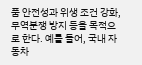품 안전성과 위생 조건 강화, 무역분쟁 방지 등을 목적으로 한다. 예를 들어, 국내 자동차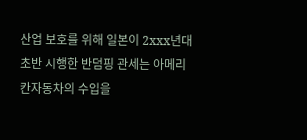산업 보호를 위해 일본이 2xxx년대 초반 시행한 반덤핑 관세는 아메리칸자동차의 수입을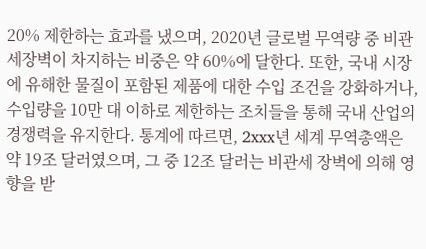20% 제한하는 효과를 냈으며, 2020년 글로벌 무역량 중 비관세장벽이 차지하는 비중은 약 60%에 달한다. 또한, 국내 시장에 유해한 물질이 포함된 제품에 대한 수입 조건을 강화하거나, 수입량을 10만 대 이하로 제한하는 조치들을 통해 국내 산업의 경쟁력을 유지한다. 통계에 따르면, 2xxx년 세계 무역총액은 약 19조 달러였으며, 그 중 12조 달러는 비관세 장벽에 의해 영향을 받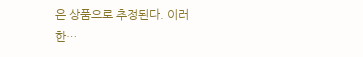은 상품으로 추정된다. 이러한…